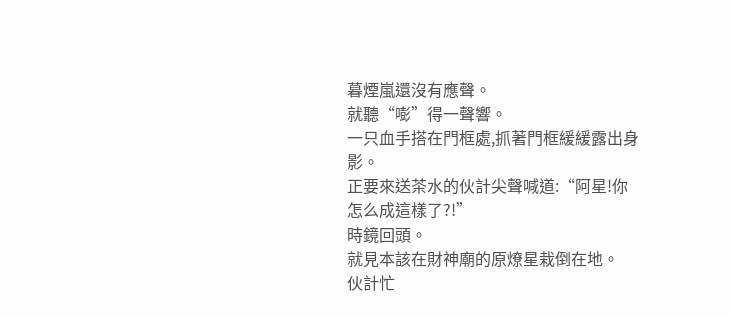暮煙嵐還沒有應聲。
就聽“嘭”得一聲響。
一只血手搭在門框處,抓著門框緩緩露出身影。
正要來送茶水的伙計尖聲喊道:“阿星!你怎么成這樣了?!”
時鏡回頭。
就見本該在財神廟的原燎星栽倒在地。
伙計忙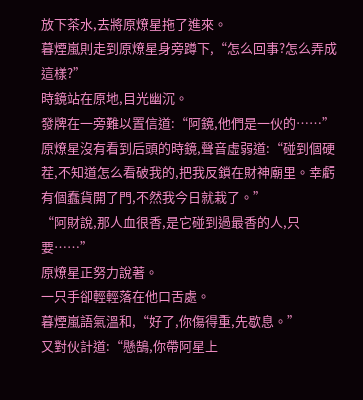放下茶水,去將原燎星拖了進來。
暮煙嵐則走到原燎星身旁蹲下,“怎么回事?怎么弄成這樣?”
時鏡站在原地,目光幽沉。
發牌在一旁難以置信道:“阿鏡,他們是一伙的……”
原燎星沒有看到后頭的時鏡,聲音虛弱道:“碰到個硬茬,不知道怎么看破我的,把我反鎖在財神廟里。幸虧有個蠢貨開了門,不然我今日就栽了。”
“阿財說,那人血很香,是它碰到過最香的人,只要……”
原燎星正努力說著。
一只手卻輕輕落在他口舌處。
暮煙嵐語氣溫和,“好了,你傷得重,先歇息。”
又對伙計道:“懸鵠,你帶阿星上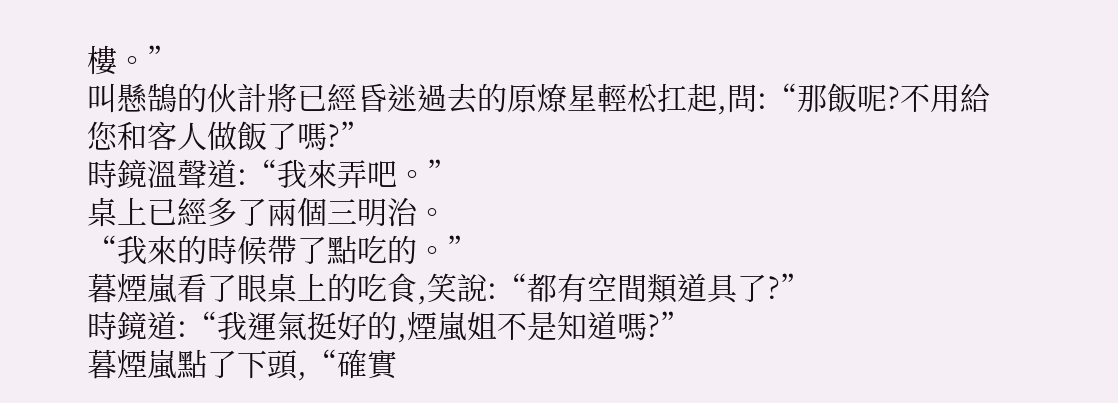樓。”
叫懸鵠的伙計將已經昏迷過去的原燎星輕松扛起,問:“那飯呢?不用給您和客人做飯了嗎?”
時鏡溫聲道:“我來弄吧。”
桌上已經多了兩個三明治。
“我來的時候帶了點吃的。”
暮煙嵐看了眼桌上的吃食,笑說:“都有空間類道具了?”
時鏡道:“我運氣挺好的,煙嵐姐不是知道嗎?”
暮煙嵐點了下頭,“確實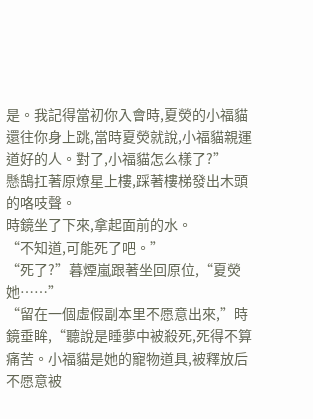是。我記得當初你入會時,夏熒的小福貓還往你身上跳,當時夏熒就說,小福貓親運道好的人。對了,小福貓怎么樣了?”
懸鵠扛著原燎星上樓,踩著樓梯發出木頭的咯吱聲。
時鏡坐了下來,拿起面前的水。
“不知道,可能死了吧。”
“死了?”暮煙嵐跟著坐回原位,“夏熒她……”
“留在一個虛假副本里不愿意出來,”時鏡垂眸,“聽說是睡夢中被殺死,死得不算痛苦。小福貓是她的寵物道具,被釋放后不愿意被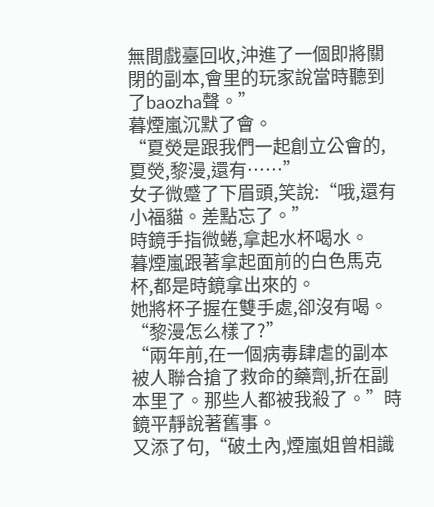無間戲臺回收,沖進了一個即將關閉的副本,會里的玩家說當時聽到了baozha聲。”
暮煙嵐沉默了會。
“夏熒是跟我們一起創立公會的,夏熒,黎漫,還有……”
女子微蹙了下眉頭,笑說:“哦,還有小福貓。差點忘了。”
時鏡手指微蜷,拿起水杯喝水。
暮煙嵐跟著拿起面前的白色馬克杯,都是時鏡拿出來的。
她將杯子握在雙手處,卻沒有喝。
“黎漫怎么樣了?”
“兩年前,在一個病毒肆虐的副本被人聯合搶了救命的藥劑,折在副本里了。那些人都被我殺了。”時鏡平靜說著舊事。
又添了句,“破土內,煙嵐姐曾相識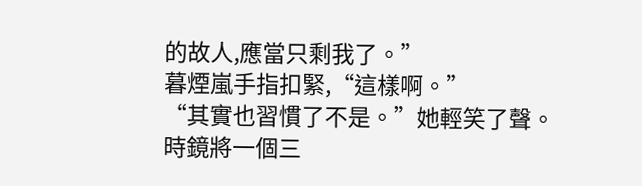的故人,應當只剩我了。”
暮煙嵐手指扣緊,“這樣啊。”
“其實也習慣了不是。”她輕笑了聲。
時鏡將一個三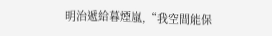明治遞給暮煙嵐,“我空間能保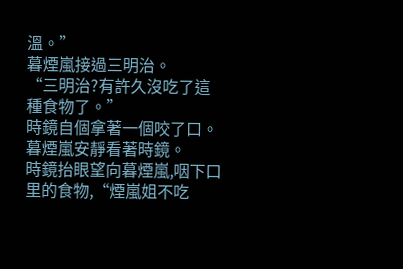溫。”
暮煙嵐接過三明治。
“三明治?有許久沒吃了這種食物了。”
時鏡自個拿著一個咬了口。
暮煙嵐安靜看著時鏡。
時鏡抬眼望向暮煙嵐,咽下口里的食物,“煙嵐姐不吃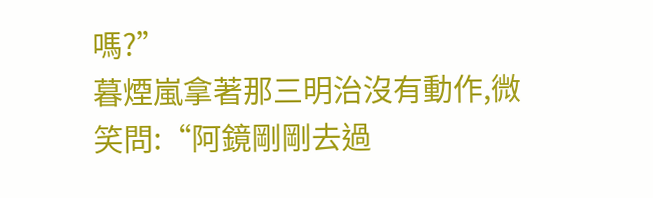嗎?”
暮煙嵐拿著那三明治沒有動作,微笑問:“阿鏡剛剛去過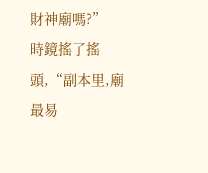財神廟嗎?”
時鏡搖了搖頭,“副本里,廟最易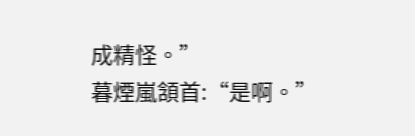成精怪。”
暮煙嵐頷首:“是啊。”